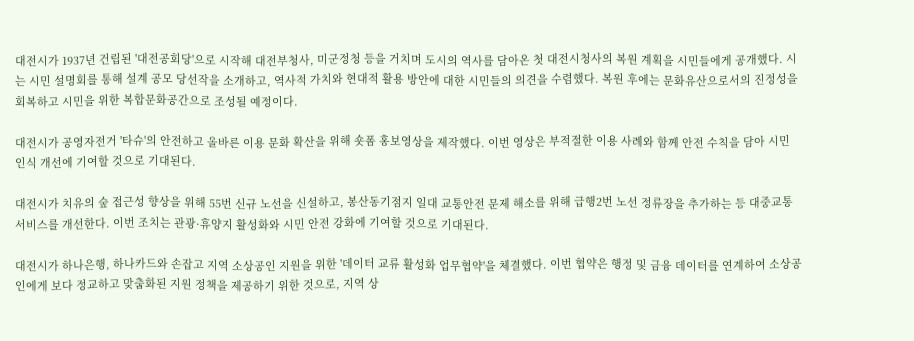대전시가 1937년 건립된 '대전공회당'으로 시작해 대전부청사, 미군정청 등을 거치며 도시의 역사를 담아온 첫 대전시청사의 복원 계획을 시민들에게 공개했다. 시는 시민 설명회를 통해 설계 공모 당선작을 소개하고, 역사적 가치와 현대적 활용 방안에 대한 시민들의 의견을 수렴했다. 복원 후에는 문화유산으로서의 진정성을 회복하고 시민을 위한 복합문화공간으로 조성될 예정이다.

대전시가 공영자전거 '타슈'의 안전하고 올바른 이용 문화 확산을 위해 숏폼 홍보영상을 제작했다. 이번 영상은 부적절한 이용 사례와 함께 안전 수칙을 담아 시민 인식 개선에 기여할 것으로 기대된다.

대전시가 치유의 숲 접근성 향상을 위해 55번 신규 노선을 신설하고, 봉산동기점지 일대 교통안전 문제 해소를 위해 급행2번 노선 정류장을 추가하는 등 대중교통 서비스를 개선한다. 이번 조치는 관광·휴양지 활성화와 시민 안전 강화에 기여할 것으로 기대된다.

대전시가 하나은행, 하나카드와 손잡고 지역 소상공인 지원을 위한 '데이터 교류 활성화 업무협약'을 체결했다. 이번 협약은 행정 및 금융 데이터를 연계하여 소상공인에게 보다 정교하고 맞춤화된 지원 정책을 제공하기 위한 것으로, 지역 상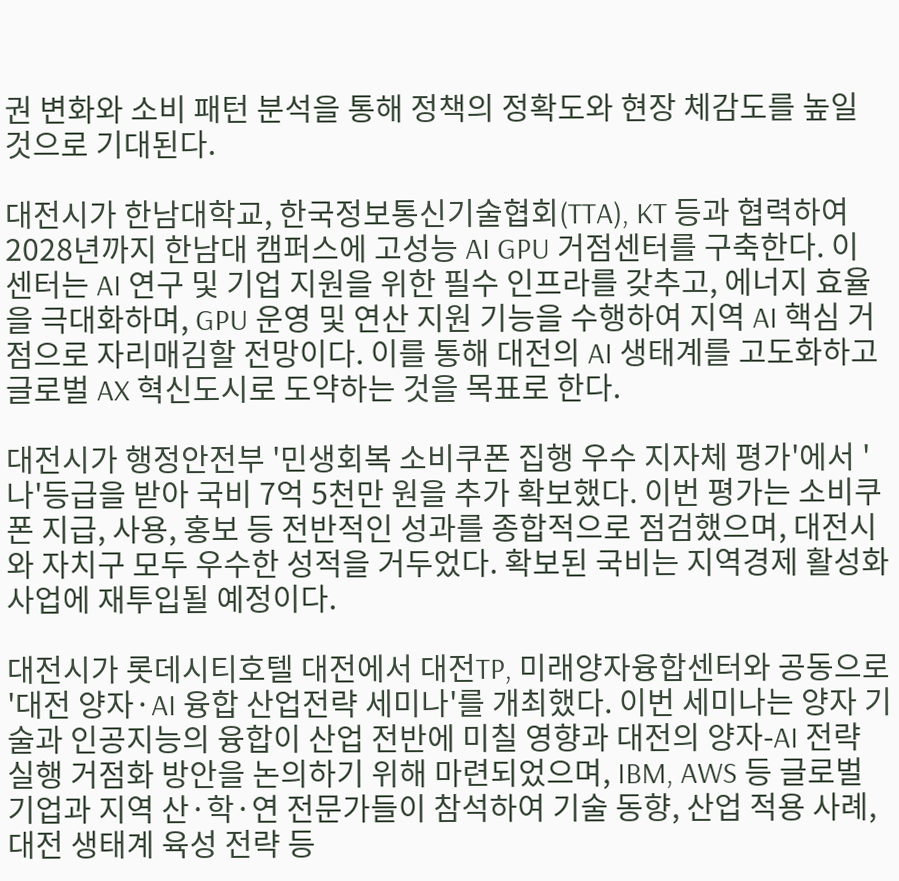권 변화와 소비 패턴 분석을 통해 정책의 정확도와 현장 체감도를 높일 것으로 기대된다.

대전시가 한남대학교, 한국정보통신기술협회(TTA), KT 등과 협력하여 2028년까지 한남대 캠퍼스에 고성능 AI GPU 거점센터를 구축한다. 이 센터는 AI 연구 및 기업 지원을 위한 필수 인프라를 갖추고, 에너지 효율을 극대화하며, GPU 운영 및 연산 지원 기능을 수행하여 지역 AI 핵심 거점으로 자리매김할 전망이다. 이를 통해 대전의 AI 생태계를 고도화하고 글로벌 AX 혁신도시로 도약하는 것을 목표로 한다.

대전시가 행정안전부 '민생회복 소비쿠폰 집행 우수 지자체 평가'에서 '나'등급을 받아 국비 7억 5천만 원을 추가 확보했다. 이번 평가는 소비쿠폰 지급, 사용, 홍보 등 전반적인 성과를 종합적으로 점검했으며, 대전시와 자치구 모두 우수한 성적을 거두었다. 확보된 국비는 지역경제 활성화 사업에 재투입될 예정이다.

대전시가 롯데시티호텔 대전에서 대전TP, 미래양자융합센터와 공동으로 '대전 양자·AI 융합 산업전략 세미나'를 개최했다. 이번 세미나는 양자 기술과 인공지능의 융합이 산업 전반에 미칠 영향과 대전의 양자-AI 전략 실행 거점화 방안을 논의하기 위해 마련되었으며, IBM, AWS 등 글로벌 기업과 지역 산·학·연 전문가들이 참석하여 기술 동향, 산업 적용 사례, 대전 생태계 육성 전략 등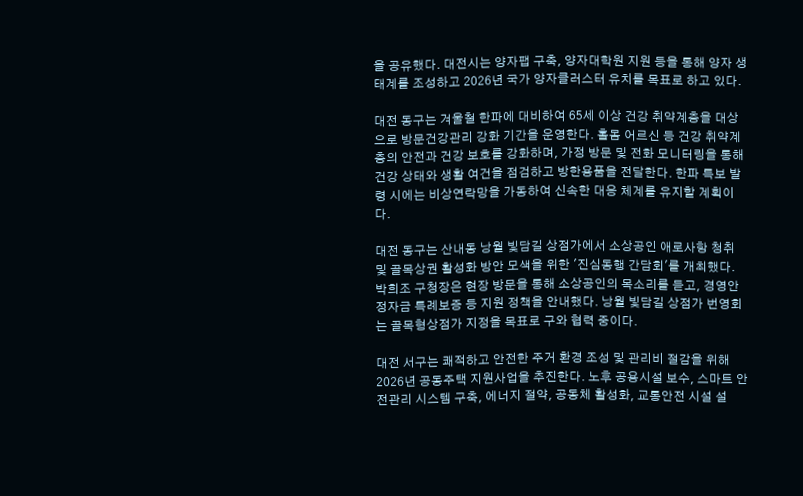을 공유했다. 대전시는 양자팹 구축, 양자대학원 지원 등을 통해 양자 생태계를 조성하고 2026년 국가 양자클러스터 유치를 목표로 하고 있다.

대전 동구는 겨울철 한파에 대비하여 65세 이상 건강 취약계층을 대상으로 방문건강관리 강화 기간을 운영한다. 홀몸 어르신 등 건강 취약계층의 안전과 건강 보호를 강화하며, 가정 방문 및 전화 모니터링을 통해 건강 상태와 생활 여건을 점검하고 방한용품을 전달한다. 한파 특보 발령 시에는 비상연락망을 가동하여 신속한 대응 체계를 유지할 계획이다.

대전 동구는 산내동 낭월 빛담길 상점가에서 소상공인 애로사항 청취 및 골목상권 활성화 방안 모색을 위한 '진심동행 간담회'를 개최했다. 박희조 구청장은 현장 방문을 통해 소상공인의 목소리를 듣고, 경영안정자금 특례보증 등 지원 정책을 안내했다. 낭월 빛담길 상점가 번영회는 골목형상점가 지정을 목표로 구와 협력 중이다.

대전 서구는 쾌적하고 안전한 주거 환경 조성 및 관리비 절감을 위해 2026년 공동주택 지원사업을 추진한다. 노후 공용시설 보수, 스마트 안전관리 시스템 구축, 에너지 절약, 공동체 활성화, 교통안전 시설 설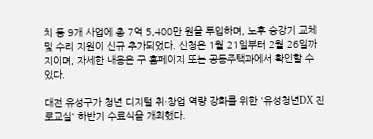치 등 9개 사업에 총 7억 5,400만 원을 투입하며, 노후 승강기 교체 및 수리 지원이 신규 추가되었다. 신청은 1월 21일부터 2월 26일까지이며, 자세한 내용은 구 홈페이지 또는 공동주택과에서 확인할 수 있다.

대전 유성구가 청년 디지털 취·창업 역량 강화를 위한 '유성청년DX 진로교실' 하반기 수료식을 개최했다.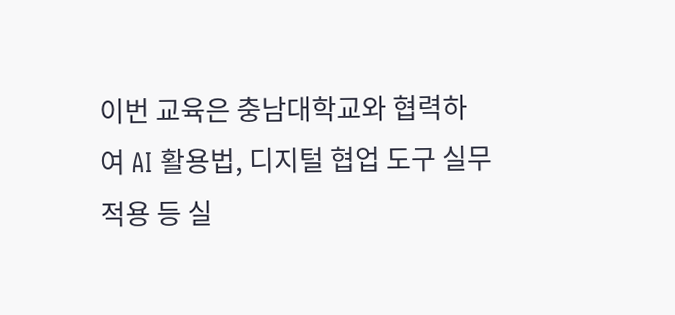이번 교육은 충남대학교와 협력하여 AI 활용법, 디지털 협업 도구 실무 적용 등 실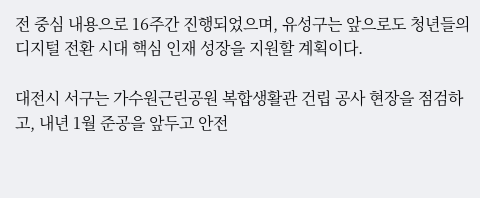전 중심 내용으로 16주간 진행되었으며, 유성구는 앞으로도 청년들의 디지털 전환 시대 핵심 인재 성장을 지원할 계획이다.

대전시 서구는 가수원근린공원 복합생활관 건립 공사 현장을 점검하고, 내년 1월 준공을 앞두고 안전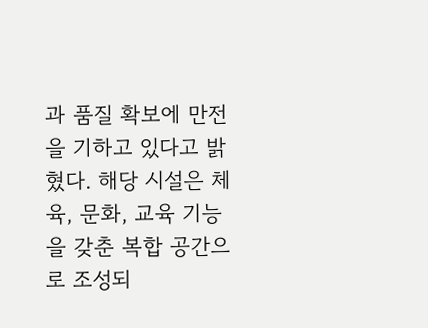과 품질 확보에 만전을 기하고 있다고 밝혔다. 해당 시설은 체육, 문화, 교육 기능을 갖춘 복합 공간으로 조성되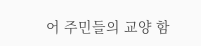어 주민들의 교양 함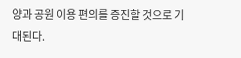양과 공원 이용 편의를 증진할 것으로 기대된다.